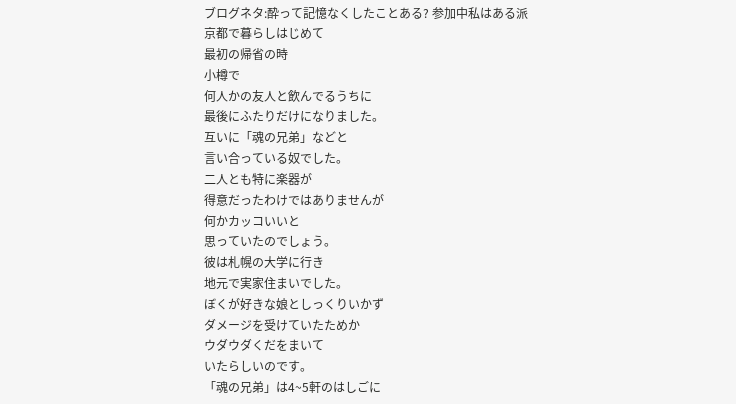ブログネタ:酔って記憶なくしたことある? 参加中私はある派
京都で暮らしはじめて
最初の帰省の時
小樽で
何人かの友人と飲んでるうちに
最後にふたりだけになりました。
互いに「魂の兄弟」などと
言い合っている奴でした。
二人とも特に楽器が
得意だったわけではありませんが
何かカッコいいと
思っていたのでしょう。
彼は札幌の大学に行き
地元で実家住まいでした。
ぼくが好きな娘としっくりいかず
ダメージを受けていたためか
ウダウダくだをまいて
いたらしいのです。
「魂の兄弟」は4~5軒のはしごに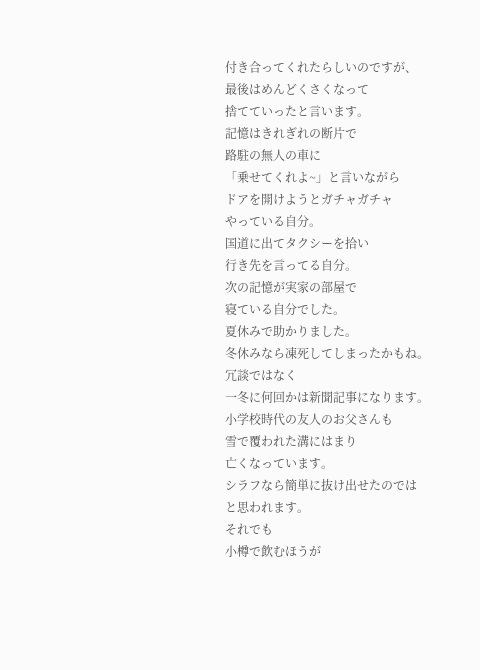付き合ってくれたらしいのですが、
最後はめんどくさくなって
捨てていったと言います。
記憶はきれぎれの断片で
路駐の無人の車に
「乗せてくれよ~」と言いながら
ドアを開けようとガチャガチャ
やっている自分。
国道に出てタクシーを拾い
行き先を言ってる自分。
次の記憶が実家の部屋で
寝ている自分でした。
夏休みで助かりました。
冬休みなら凍死してしまったかもね。
冗談ではなく
一冬に何回かは新聞記事になります。
小学校時代の友人のお父さんも
雪で覆われた溝にはまり
亡くなっています。
シラフなら簡単に抜け出せたのでは
と思われます。
それでも
小樽で飲むほうが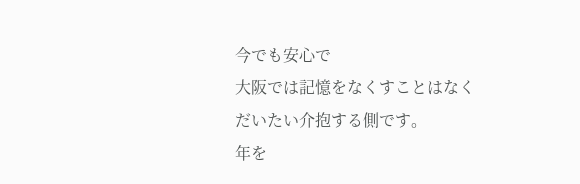今でも安心で
大阪では記憶をなくすことはなく
だいたい介抱する側です。
年を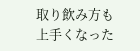取り飲み方も
上手くなった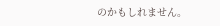のかもしれません。